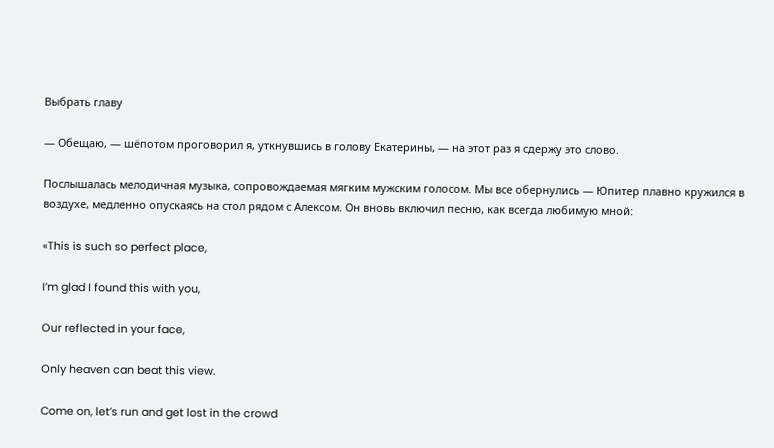Выбрать главу

— Обещаю, — шёпотом проговорил я, уткнувшись в голову Екатерины, — на этот раз я сдержу это слово.

Послышалась мелодичная музыка, сопровождаемая мягким мужским голосом. Мы все обернулись — Юпитер плавно кружился в воздухе, медленно опускаясь на стол рядом с Алексом. Он вновь включил песню, как всегда любимую мной:

«This is such so perfect place,

I’m glad I found this with you,

Our reflected in your face,

Only heaven can beat this view.

Come on, let’s run and get lost in the crowd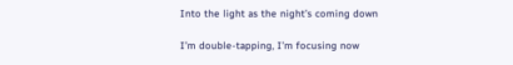Into the light as the night’s coming down

I’m double-tapping, I’m focusing now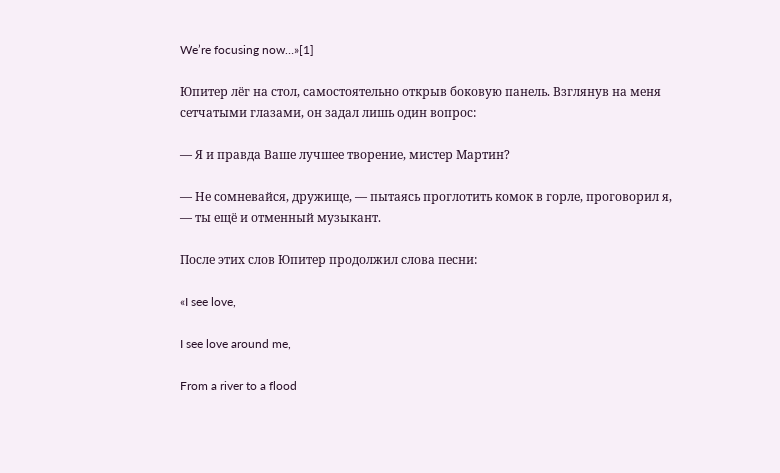We’re focusing now…»[1]

Юпитер лёг на стол, самостоятельно открыв боковую панель. Взглянув на меня сетчатыми глазами, он задал лишь один вопрос:

— Я и правда Ваше лучшее творение, мистер Мартин?

— Не сомневайся, дружище, — пытаясь проглотить комок в горле, проговорил я, — ты ещё и отменный музыкант.

После этих слов Юпитер продолжил слова песни:

«I see love,

I see love around me,

From a river to a flood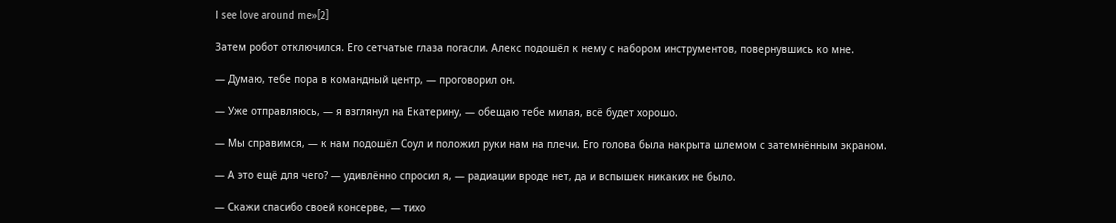I see love around me»[2]

Затем робот отключился. Его сетчатые глаза погасли. Алекс подошёл к нему с набором инструментов, повернувшись ко мне.

— Думаю, тебе пора в командный центр, — проговорил он.

— Уже отправляюсь, — я взглянул на Екатерину, — обещаю тебе милая, всё будет хорошо.

— Мы справимся, — к нам подошёл Соул и положил руки нам на плечи. Его голова была накрыта шлемом с затемнённым экраном.

— А это ещё для чего? — удивлённо спросил я, — радиации вроде нет, да и вспышек никаких не было.

— Скажи спасибо своей консерве, — тихо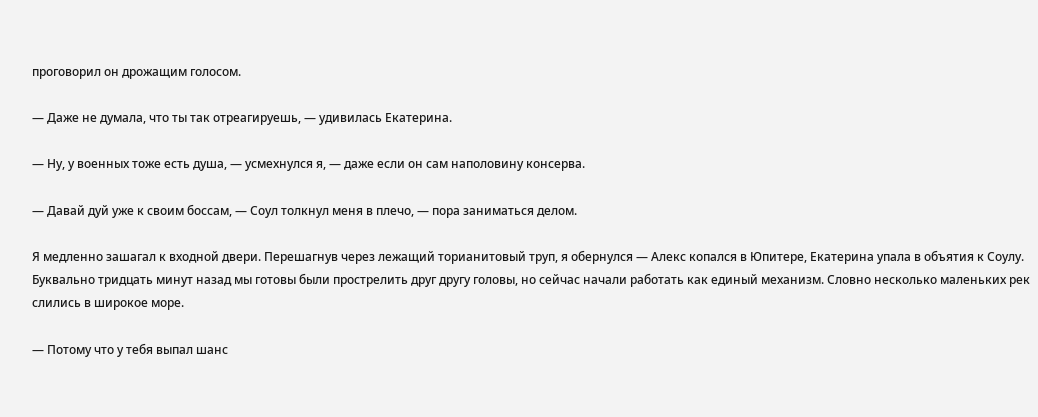проговорил он дрожащим голосом.

— Даже не думала, что ты так отреагируешь, — удивилась Екатерина.

— Ну, у военных тоже есть душа, — усмехнулся я, — даже если он сам наполовину консерва.

— Давай дуй уже к своим боссам, — Соул толкнул меня в плечо, — пора заниматься делом.

Я медленно зашагал к входной двери. Перешагнув через лежащий торианитовый труп, я обернулся — Алекс копался в Юпитере, Екатерина упала в объятия к Соулу. Буквально тридцать минут назад мы готовы были прострелить друг другу головы, но сейчас начали работать как единый механизм. Словно несколько маленьких рек слились в широкое море.

— Потому что у тебя выпал шанс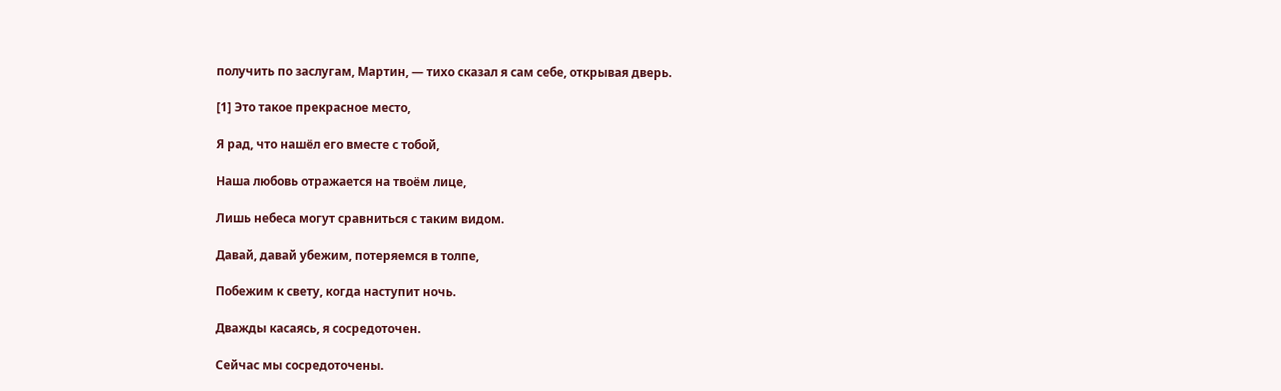получить по заслугам, Мартин, — тихо сказал я сам себе, открывая дверь.

[1] Это такое прекрасное место,

Я рад, что нашёл его вместе с тобой,

Наша любовь отражается на твоём лице,

Лишь небеса могут сравниться с таким видом.

Давай, давай убежим, потеряемся в толпе,

Побежим к свету, когда наступит ночь.

Дважды касаясь, я сосредоточен.

Сейчас мы сосредоточены.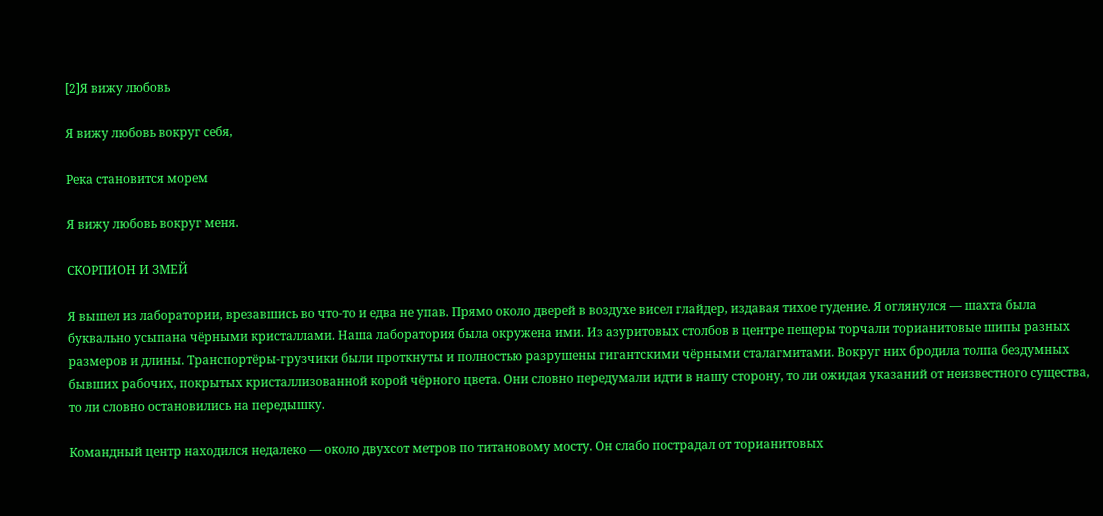[2]Я вижу любовь

Я вижу любовь вокруг себя,

Река становится морем

Я вижу любовь вокруг меня.

СКОРПИОН И ЗМЕЙ

Я вышел из лаборатории, врезавшись во что-то и едва не упав. Прямо около дверей в воздухе висел глайдер, издавая тихое гудение. Я оглянулся — шахта была буквально усыпана чёрными кристаллами. Наша лаборатория была окружена ими. Из азуритовых столбов в центре пещеры торчали торианитовые шипы разных размеров и длины. Транспортёры-грузчики были проткнуты и полностью разрушены гигантскими чёрными сталагмитами. Вокруг них бродила толпа бездумных бывших рабочих, покрытых кристаллизованной корой чёрного цвета. Они словно передумали идти в нашу сторону, то ли ожидая указаний от неизвестного существа, то ли словно остановились на передышку.

Командный центр находился недалеко — около двухсот метров по титановому мосту. Он слабо пострадал от торианитовых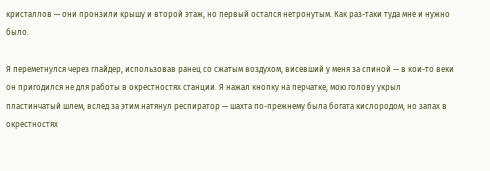кристаллов — они пронзили крышу и второй этаж, но первый остался нетронутым. Как раз-таки туда мне и нужно было.

Я переметнулся через глайдер, использовав ранец со сжатым воздухом, висевший у меня за спиной — в кои-то веки он пригодился не для работы в окрестностях станции. Я нажал кнопку на перчатке, мою голову укрыл пластинчатый шлем, вслед за этим натянул респиратор — шахта по-прежнему была богата кислородом, но запах в окрестностях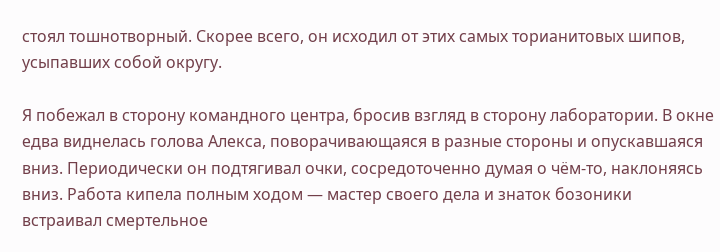стоял тошнотворный. Скорее всего, он исходил от этих самых торианитовых шипов, усыпавших собой округу.

Я побежал в сторону командного центра, бросив взгляд в сторону лаборатории. В окне едва виднелась голова Алекса, поворачивающаяся в разные стороны и опускавшаяся вниз. Периодически он подтягивал очки, сосредоточенно думая о чём-то, наклоняясь вниз. Работа кипела полным ходом — мастер своего дела и знаток бозоники встраивал смертельное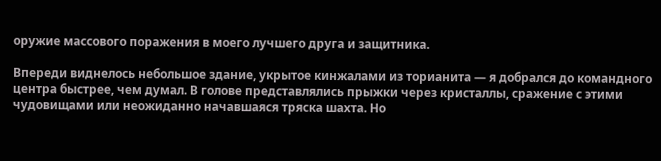оружие массового поражения в моего лучшего друга и защитника.

Впереди виднелось небольшое здание, укрытое кинжалами из торианита — я добрался до командного центра быстрее, чем думал. В голове представлялись прыжки через кристаллы, сражение с этими чудовищами или неожиданно начавшаяся тряска шахта. Но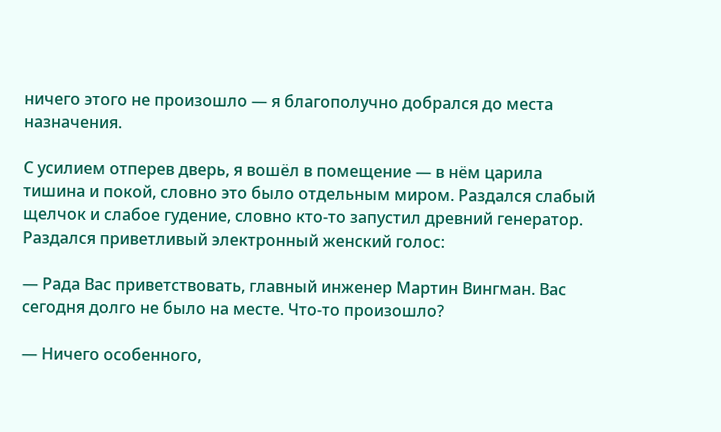ничего этого не произошло — я благополучно добрался до места назначения.

С усилием отперев дверь, я вошёл в помещение — в нём царила тишина и покой, словно это было отдельным миром. Раздался слабый щелчок и слабое гудение, словно кто-то запустил древний генератор. Раздался приветливый электронный женский голос:

— Рада Вас приветствовать, главный инженер Мартин Вингман. Вас сегодня долго не было на месте. Что-то произошло?

— Ничего особенного,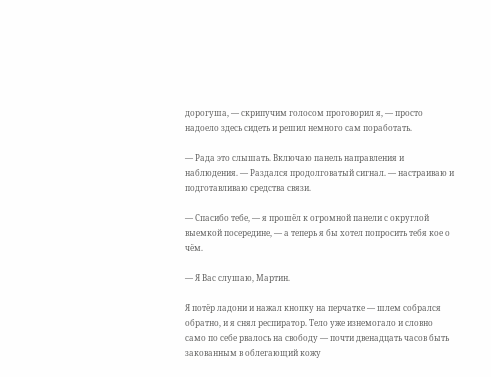дорогуша, — скрипучим голосом проговорил я, — просто надоело здесь сидеть и решил немного сам поработать.

— Рада это слышать. Включаю панель направления и наблюдения. — Раздался продолговатый сигнал. — настраиваю и подготавливаю средства связи.

— Спасибо тебе, — я прошёл к огромной панели с округлой выемкой посередине, — а теперь я бы хотел попросить тебя кое о чём.

— Я Вас слушаю, Мартин.

Я потёр ладони и нажал кнопку на перчатке — шлем собрался обратно, и я снял респиратор. Тело уже изнемогало и словно само по себе рвалось на свободу — почти двенадцать часов быть закованным в облегающий кожу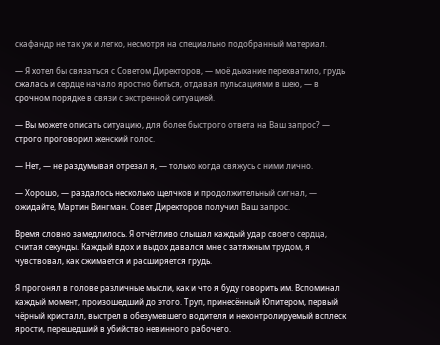скафандр не так уж и легко, несмотря на специально подобранный материал.

— Я хотел бы связаться с Советом Директоров, — моё дыхание перехватило, грудь сжалась и сердце начало яростно биться, отдавая пульсациями в шею, — в срочном порядке в связи с экстренной ситуацией.

— Вы можете описать ситуацию, для более быстрого ответа на Ваш запрос? — строго проговорил женский голос.

— Нет, — не раздумывая отрезал я, — только когда свяжусь с ними лично.

— Хорошо, — раздалось несколько щелчков и продолжительный сигнал, — ожидайте, Мартин Вингман. Совет Директоров получил Ваш запрос.

Время словно замедлилось. Я отчётливо слышал каждый удар своего сердца, считая секунды. Каждый вдох и выдох давался мне с затяжным трудом, я чувствовал, как сжимается и расширяется грудь.

Я прогонял в голове различные мысли, как и что я буду говорить им. Вспоминал каждый момент, произошедший до этого. Труп, принесённый Юпитером, первый чёрный кристалл, выстрел в обезумевшего водителя и неконтролируемый всплеск ярости, перешедший в убийство невинного рабочего.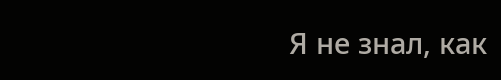Я не знал, как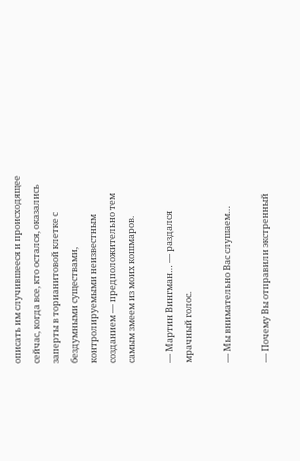описать им случившееся и происходящее сейчас, когда все, кто остался, оказались заперты в торианитовой клетке с бездумными существами, контролируемыми неизвестным созданием — предположительно тем самым змеем из моих кошмаров.

— Мартин Вингман… — раздался мрачный голос.

— Мы внимательно Вас слушаем…

— Почему Вы отправили экстренный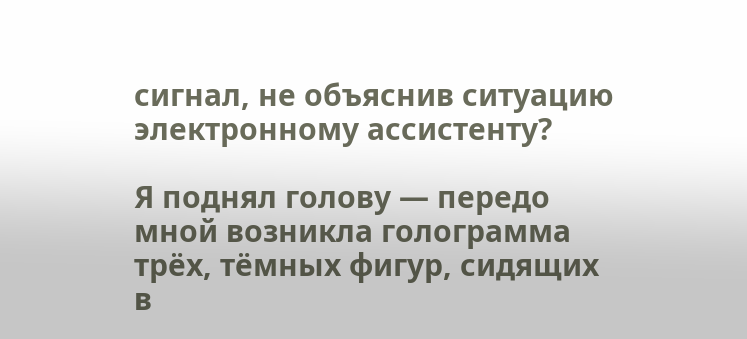сигнал, не объяснив ситуацию электронному ассистенту?

Я поднял голову — передо мной возникла голограмма трёх, тёмных фигур, сидящих в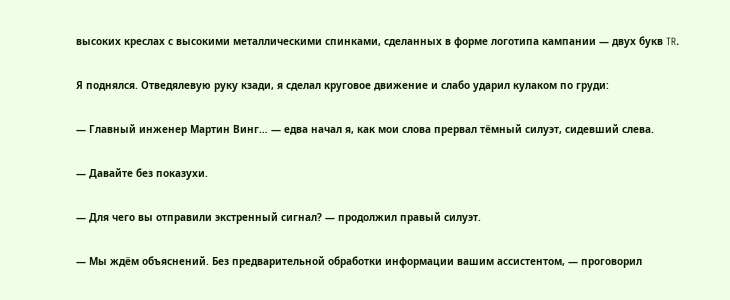высоких креслах с высокими металлическими спинками, сделанных в форме логотипа кампании — двух букв TR.

Я поднялся. Отведялевую руку кзади, я сделал круговое движение и слабо ударил кулаком по груди:

— Главный инженер Мартин Винг… — едва начал я, как мои слова прервал тёмный силуэт, сидевший слева.

— Давайте без показухи.

— Для чего вы отправили экстренный сигнал? — продолжил правый силуэт.

— Мы ждём объяснений. Без предварительной обработки информации вашим ассистентом, — проговорил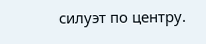силуэт по центру.